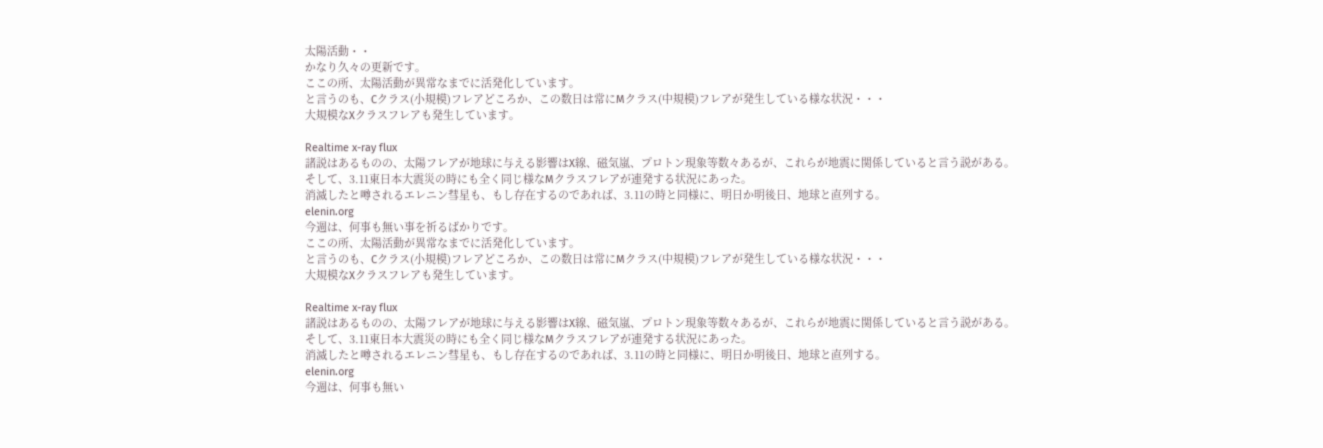太陽活動・・
かなり久々の更新です。
ここの所、太陽活動が異常なまでに活発化しています。
と言うのも、Cクラス(小規模)フレアどころか、この数日は常にMクラス(中規模)フレアが発生している様な状況・・・
大規模なXクラスフレアも発生しています。

Realtime x-ray flux
諸説はあるものの、太陽フレアが地球に与える影響はX線、磁気嵐、プロトン現象等数々あるが、これらが地震に関係していると言う説がある。
そして、3.11東日本大震災の時にも全く同じ様なMクラスフレアが連発する状況にあった。
消滅したと噂されるエレニン彗星も、もし存在するのであれば、3.11の時と同様に、明日か明後日、地球と直列する。
elenin.org
今週は、何事も無い事を祈るばかりです。
ここの所、太陽活動が異常なまでに活発化しています。
と言うのも、Cクラス(小規模)フレアどころか、この数日は常にMクラス(中規模)フレアが発生している様な状況・・・
大規模なXクラスフレアも発生しています。

Realtime x-ray flux
諸説はあるものの、太陽フレアが地球に与える影響はX線、磁気嵐、プロトン現象等数々あるが、これらが地震に関係していると言う説がある。
そして、3.11東日本大震災の時にも全く同じ様なMクラスフレアが連発する状況にあった。
消滅したと噂されるエレニン彗星も、もし存在するのであれば、3.11の時と同様に、明日か明後日、地球と直列する。
elenin.org
今週は、何事も無い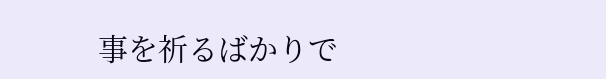事を祈るばかりで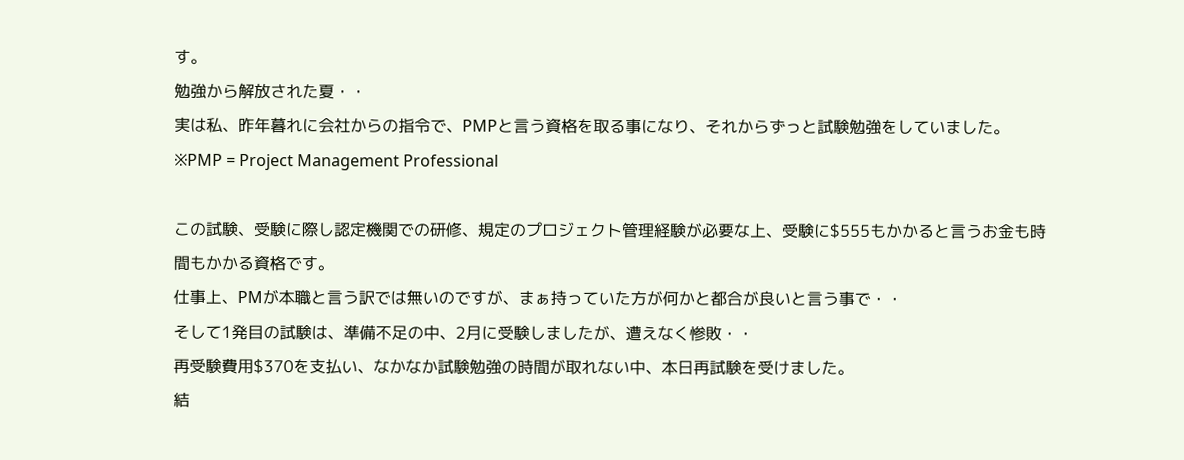す。
勉強から解放された夏・・
実は私、昨年暮れに会社からの指令で、PMPと言う資格を取る事になり、それからずっと試験勉強をしていました。
※PMP = Project Management Professional

この試験、受験に際し認定機関での研修、規定のプロジェクト管理経験が必要な上、受験に$555もかかると言うお金も時間もかかる資格です。
仕事上、PMが本職と言う訳では無いのですが、まぁ持っていた方が何かと都合が良いと言う事で・・
そして1発目の試験は、準備不足の中、2月に受験しましたが、遭えなく惨敗・・
再受験費用$370を支払い、なかなか試験勉強の時間が取れない中、本日再試験を受けました。
結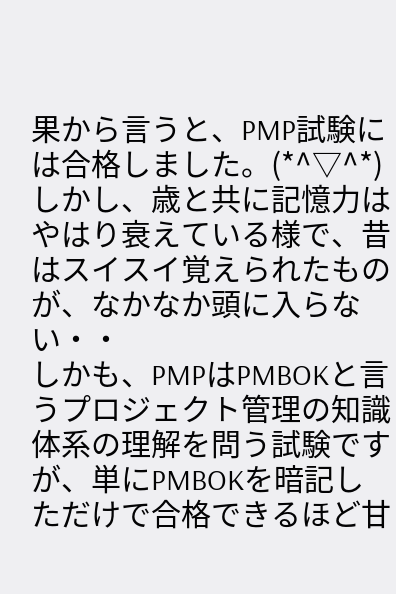果から言うと、PMP試験には合格しました。(*^▽^*)
しかし、歳と共に記憶力はやはり衰えている様で、昔はスイスイ覚えられたものが、なかなか頭に入らない・・
しかも、PMPはPMBOKと言うプロジェクト管理の知識体系の理解を問う試験ですが、単にPMBOKを暗記しただけで合格できるほど甘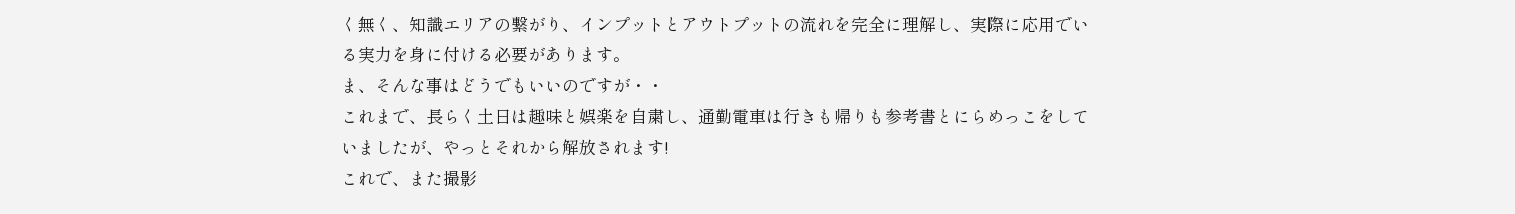く無く、知識エリアの繋がり、インプットとアウトプットの流れを完全に理解し、実際に応用でいる実力を身に付ける必要があります。
ま、そんな事はどうでもいいのですが・・
これまで、長らく土日は趣味と娯楽を自粛し、通勤電車は行きも帰りも参考書とにらめっこをしていましたが、やっとそれから解放されます!
これで、また撮影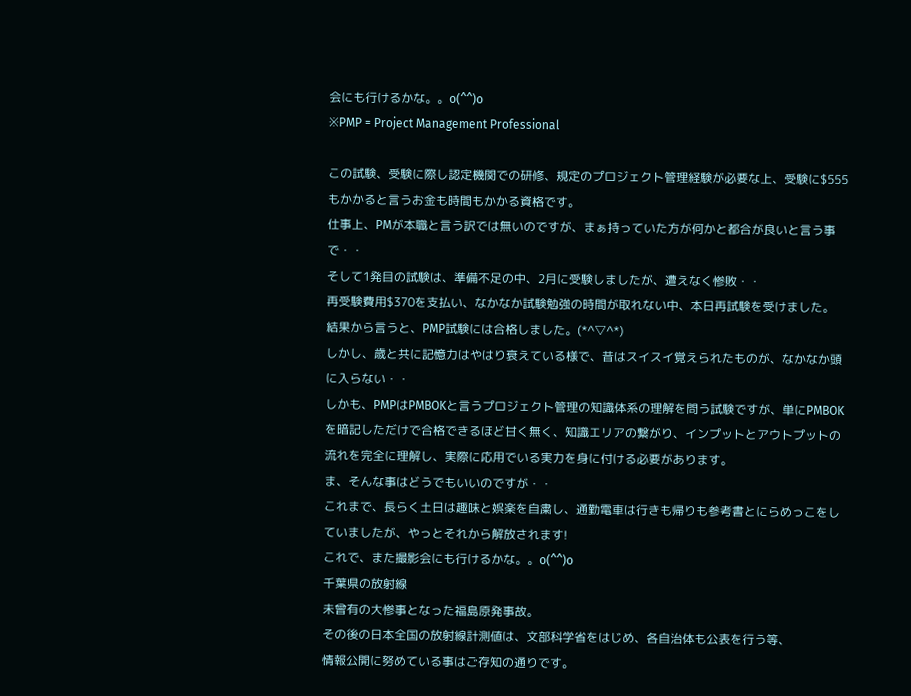会にも行けるかな。。o(^^)o
※PMP = Project Management Professional

この試験、受験に際し認定機関での研修、規定のプロジェクト管理経験が必要な上、受験に$555もかかると言うお金も時間もかかる資格です。
仕事上、PMが本職と言う訳では無いのですが、まぁ持っていた方が何かと都合が良いと言う事で・・
そして1発目の試験は、準備不足の中、2月に受験しましたが、遭えなく惨敗・・
再受験費用$370を支払い、なかなか試験勉強の時間が取れない中、本日再試験を受けました。
結果から言うと、PMP試験には合格しました。(*^▽^*)
しかし、歳と共に記憶力はやはり衰えている様で、昔はスイスイ覚えられたものが、なかなか頭に入らない・・
しかも、PMPはPMBOKと言うプロジェクト管理の知識体系の理解を問う試験ですが、単にPMBOKを暗記しただけで合格できるほど甘く無く、知識エリアの繋がり、インプットとアウトプットの流れを完全に理解し、実際に応用でいる実力を身に付ける必要があります。
ま、そんな事はどうでもいいのですが・・
これまで、長らく土日は趣味と娯楽を自粛し、通勤電車は行きも帰りも参考書とにらめっこをしていましたが、やっとそれから解放されます!
これで、また撮影会にも行けるかな。。o(^^)o
千葉県の放射線
未曾有の大惨事となった福島原発事故。
その後の日本全国の放射線計測値は、文部科学省をはじめ、各自治体も公表を行う等、
情報公開に努めている事はご存知の通りです。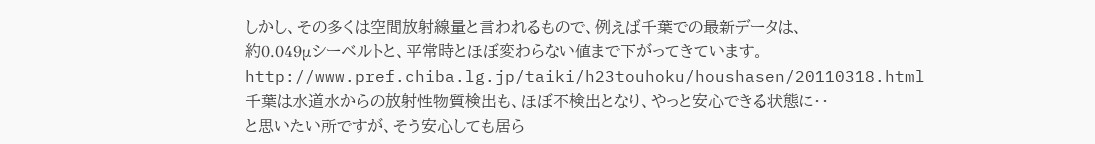しかし、その多くは空間放射線量と言われるもので、例えば千葉での最新データは、
約0.049μシーベルトと、平常時とほぼ変わらない値まで下がってきています。
http://www.pref.chiba.lg.jp/taiki/h23touhoku/houshasen/20110318.html
千葉は水道水からの放射性物質検出も、ほぼ不検出となり、やっと安心できる状態に・・
と思いたい所ですが、そう安心しても居ら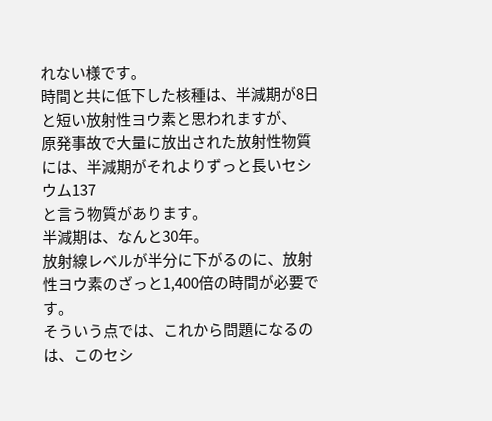れない様です。
時間と共に低下した核種は、半減期が8日と短い放射性ヨウ素と思われますが、
原発事故で大量に放出された放射性物質には、半減期がそれよりずっと長いセシウム137
と言う物質があります。
半減期は、なんと30年。
放射線レベルが半分に下がるのに、放射性ヨウ素のざっと1,400倍の時間が必要です。
そういう点では、これから問題になるのは、このセシ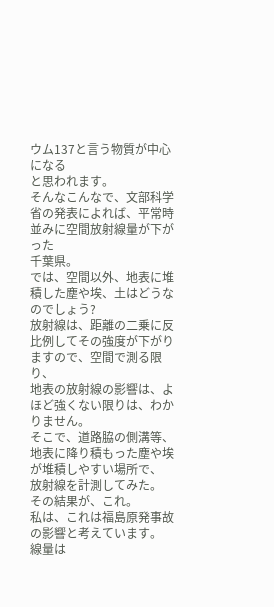ウム137と言う物質が中心になる
と思われます。
そんなこんなで、文部科学省の発表によれば、平常時並みに空間放射線量が下がった
千葉県。
では、空間以外、地表に堆積した塵や埃、土はどうなのでしょう?
放射線は、距離の二乗に反比例してその強度が下がりますので、空間で測る限り、
地表の放射線の影響は、よほど強くない限りは、わかりません。
そこで、道路脇の側溝等、地表に降り積もった塵や埃が堆積しやすい場所で、
放射線を計測してみた。
その結果が、これ。
私は、これは福島原発事故の影響と考えています。
線量は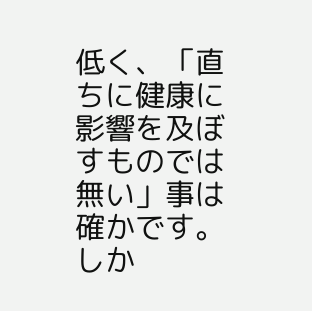低く、「直ちに健康に影響を及ぼすものでは無い」事は確かです。
しか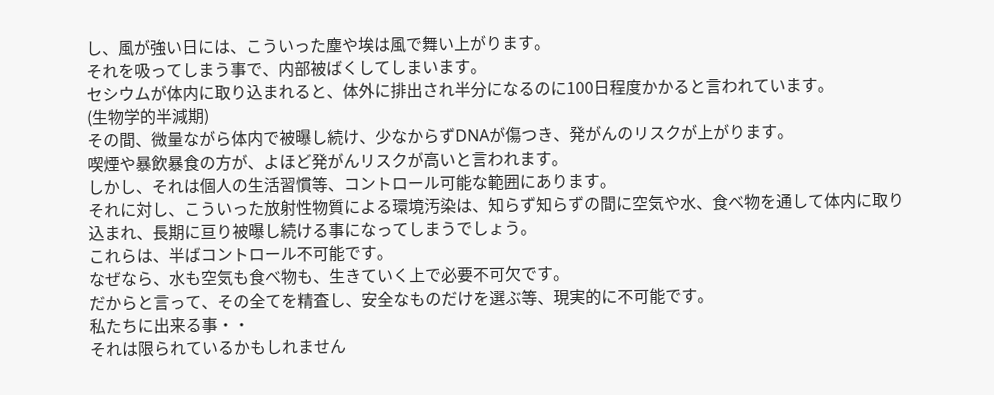し、風が強い日には、こういった塵や埃は風で舞い上がります。
それを吸ってしまう事で、内部被ばくしてしまいます。
セシウムが体内に取り込まれると、体外に排出され半分になるのに100日程度かかると言われています。
(生物学的半減期)
その間、微量ながら体内で被曝し続け、少なからずDNAが傷つき、発がんのリスクが上がります。
喫煙や暴飲暴食の方が、よほど発がんリスクが高いと言われます。
しかし、それは個人の生活習慣等、コントロール可能な範囲にあります。
それに対し、こういった放射性物質による環境汚染は、知らず知らずの間に空気や水、食べ物を通して体内に取り込まれ、長期に亘り被曝し続ける事になってしまうでしょう。
これらは、半ばコントロール不可能です。
なぜなら、水も空気も食べ物も、生きていく上で必要不可欠です。
だからと言って、その全てを精査し、安全なものだけを選ぶ等、現実的に不可能です。
私たちに出来る事・・
それは限られているかもしれません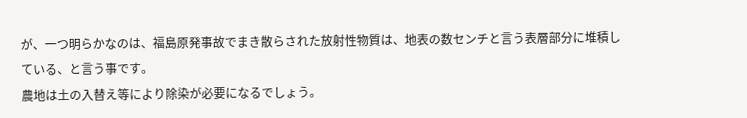が、一つ明らかなのは、福島原発事故でまき散らされた放射性物質は、地表の数センチと言う表層部分に堆積している、と言う事です。
農地は土の入替え等により除染が必要になるでしょう。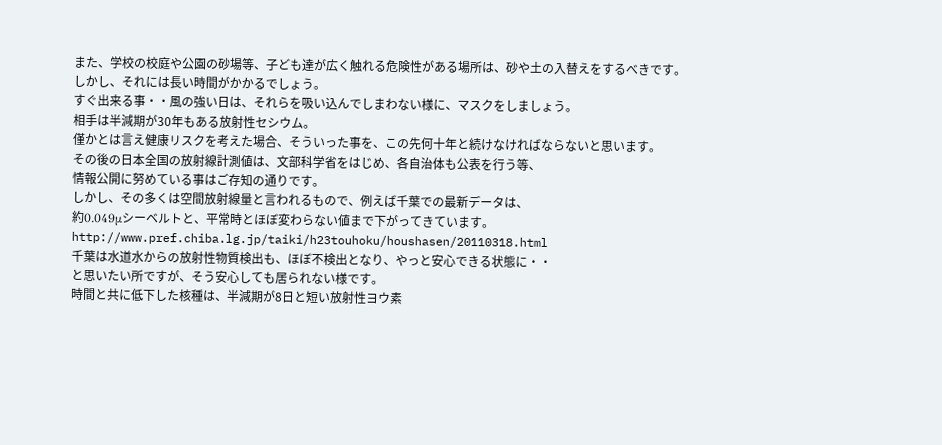また、学校の校庭や公園の砂場等、子ども達が広く触れる危険性がある場所は、砂や土の入替えをするべきです。
しかし、それには長い時間がかかるでしょう。
すぐ出来る事・・風の強い日は、それらを吸い込んでしまわない様に、マスクをしましょう。
相手は半減期が30年もある放射性セシウム。
僅かとは言え健康リスクを考えた場合、そういった事を、この先何十年と続けなければならないと思います。
その後の日本全国の放射線計測値は、文部科学省をはじめ、各自治体も公表を行う等、
情報公開に努めている事はご存知の通りです。
しかし、その多くは空間放射線量と言われるもので、例えば千葉での最新データは、
約0.049μシーベルトと、平常時とほぼ変わらない値まで下がってきています。
http://www.pref.chiba.lg.jp/taiki/h23touhoku/houshasen/20110318.html
千葉は水道水からの放射性物質検出も、ほぼ不検出となり、やっと安心できる状態に・・
と思いたい所ですが、そう安心しても居られない様です。
時間と共に低下した核種は、半減期が8日と短い放射性ヨウ素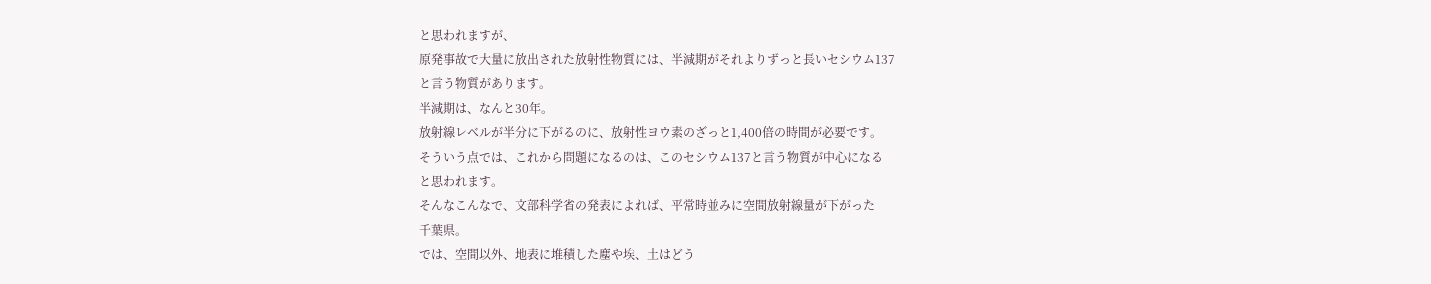と思われますが、
原発事故で大量に放出された放射性物質には、半減期がそれよりずっと長いセシウム137
と言う物質があります。
半減期は、なんと30年。
放射線レベルが半分に下がるのに、放射性ヨウ素のざっと1,400倍の時間が必要です。
そういう点では、これから問題になるのは、このセシウム137と言う物質が中心になる
と思われます。
そんなこんなで、文部科学省の発表によれば、平常時並みに空間放射線量が下がった
千葉県。
では、空間以外、地表に堆積した塵や埃、土はどう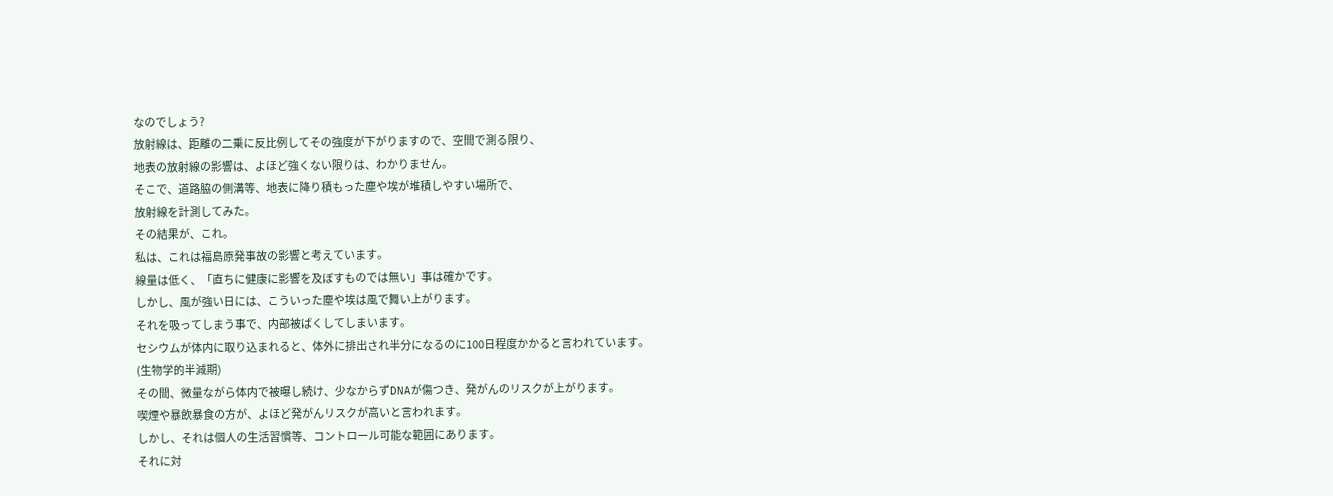なのでしょう?
放射線は、距離の二乗に反比例してその強度が下がりますので、空間で測る限り、
地表の放射線の影響は、よほど強くない限りは、わかりません。
そこで、道路脇の側溝等、地表に降り積もった塵や埃が堆積しやすい場所で、
放射線を計測してみた。
その結果が、これ。
私は、これは福島原発事故の影響と考えています。
線量は低く、「直ちに健康に影響を及ぼすものでは無い」事は確かです。
しかし、風が強い日には、こういった塵や埃は風で舞い上がります。
それを吸ってしまう事で、内部被ばくしてしまいます。
セシウムが体内に取り込まれると、体外に排出され半分になるのに100日程度かかると言われています。
(生物学的半減期)
その間、微量ながら体内で被曝し続け、少なからずDNAが傷つき、発がんのリスクが上がります。
喫煙や暴飲暴食の方が、よほど発がんリスクが高いと言われます。
しかし、それは個人の生活習慣等、コントロール可能な範囲にあります。
それに対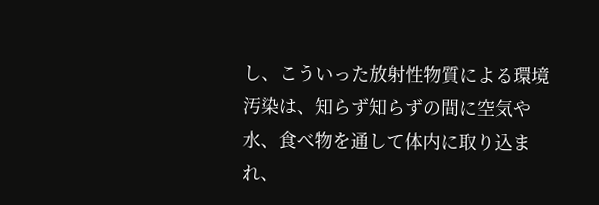し、こういった放射性物質による環境汚染は、知らず知らずの間に空気や水、食べ物を通して体内に取り込まれ、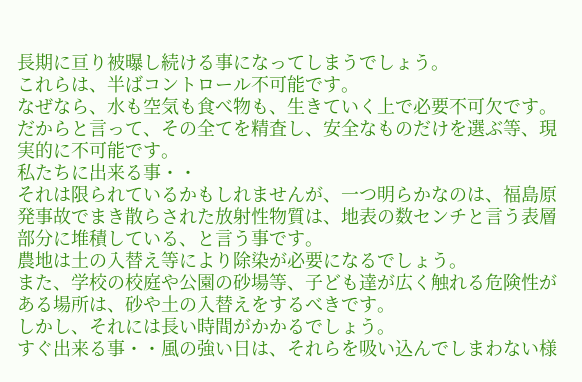長期に亘り被曝し続ける事になってしまうでしょう。
これらは、半ばコントロール不可能です。
なぜなら、水も空気も食べ物も、生きていく上で必要不可欠です。
だからと言って、その全てを精査し、安全なものだけを選ぶ等、現実的に不可能です。
私たちに出来る事・・
それは限られているかもしれませんが、一つ明らかなのは、福島原発事故でまき散らされた放射性物質は、地表の数センチと言う表層部分に堆積している、と言う事です。
農地は土の入替え等により除染が必要になるでしょう。
また、学校の校庭や公園の砂場等、子ども達が広く触れる危険性がある場所は、砂や土の入替えをするべきです。
しかし、それには長い時間がかかるでしょう。
すぐ出来る事・・風の強い日は、それらを吸い込んでしまわない様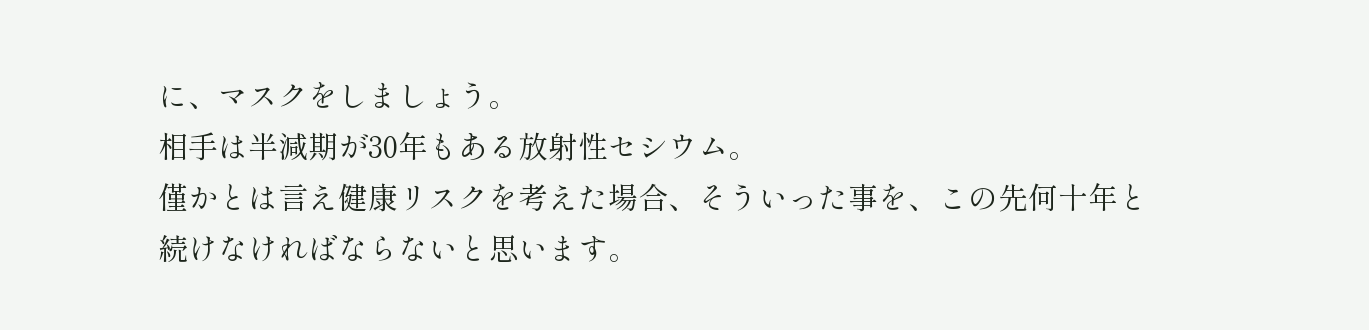に、マスクをしましょう。
相手は半減期が30年もある放射性セシウム。
僅かとは言え健康リスクを考えた場合、そういった事を、この先何十年と続けなければならないと思います。